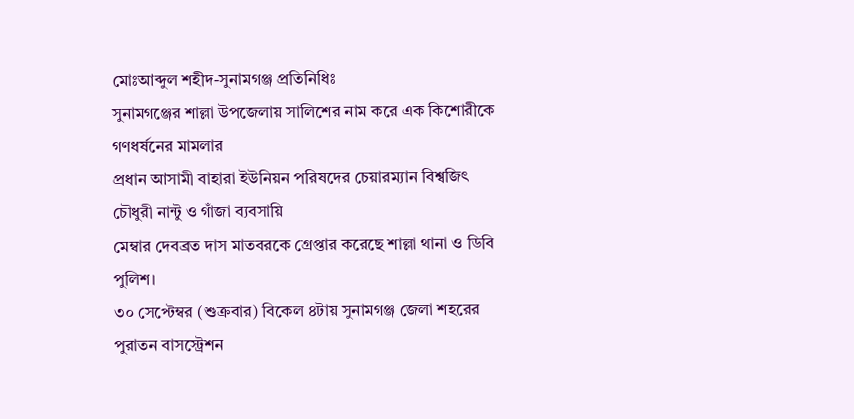মোঃআব্দুল শহীদ-সুনামগঞ্জ প্রতিনিধিঃ
সুনামগঞ্জের শাল্লা উপজেলায় সালিশের নাম করে এক কিশোরীকে গণধর্ষনের মামলার
প্রধান আসামী বাহারা ইউনিয়ন পরিষদের চেয়ারম্যান বিশ্বজিৎ চৌধুরী নান্টু ও গাঁজা ব্যবসায়ি
মেম্বার দেবব্রত দাস মাতবরকে গ্রেপ্তার করেছে শাল্লা থানা ও ডিবি পুলিশ।
৩০ সেপ্টেম্বর (শুক্রবার) বিকেল ৪টায় সুনামগঞ্জ জেলা শহরের পুরাতন বাসস্ট্রেশন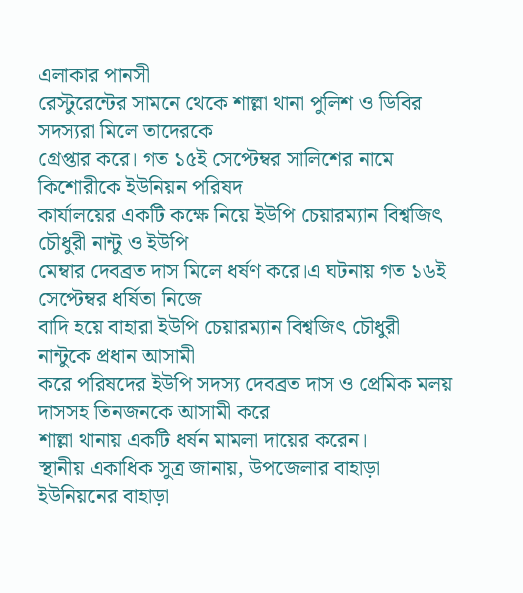এলাকার পানসী
রেস্টুরেন্টের সামনে থেকে শাল্লা থানা পুলিশ ও ডিবির সদস্যরা মিলে তাদেরকে
গ্রেপ্তার করে। গত ১৫ই সেপ্টেম্বর সালিশের নামে কিশোরীকে ইউনিয়ন পরিষদ
কার্যালয়ের একটি কক্ষে নিয়ে ইউপি চেয়ারম্যান বিশ্বজিৎ চৌধুরী নান্টু ও ইউপি
মেম্বার দেবব্রত দাস মিলে ধর্ষণ করে।এ ঘটনায় গত ১৬ই সেপ্টেম্বর ধর্ষিতা নিজে
বাদি হয়ে বাহারা ইউপি চেয়ারম্যান বিশ্বজিৎ চৌধুরী নান্টুকে প্রধান আসামী
করে পরিষদের ইউপি সদস্য দেবব্রত দাস ও প্রেমিক মলয় দাসসহ তিনজনকে আসামী করে
শাল্লা থানায় একটি ধর্ষন মামলা দায়ের করেন।
স্থানীয় একাধিক সুত্র জানায়, উপজেলার বাহাড়া ইউনিয়নের বাহাড়া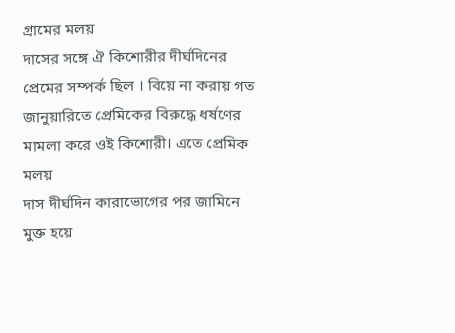গ্রামের মলয়
দাসের সঙ্গে ঐ কিশোরীর দীর্ঘদিনের প্রেমের সম্পর্ক ছিল । বিয়ে না করায় গত
জানুয়ারিতে প্রেমিকের বিরুদ্ধে ধর্ষণের মামলা করে ওই কিশোরী। এতে প্রেমিক মলয়
দাস দীর্ঘদিন কারাভোগের পর জামিনে মুক্ত হয়ে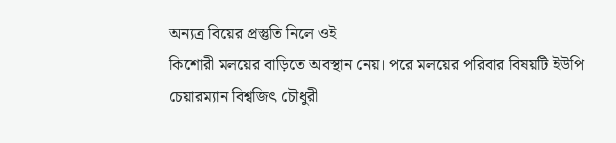অন্যত্র বিয়ের প্রস্তুতি নিলে ওই
কিশোরী মলয়ের বাড়িতে অবস্থান নেয়। পরে মলয়ের পরিবার বিষয়টি ইউপি
চেয়ারম্যান বিশ্বজিৎ চৌধুরী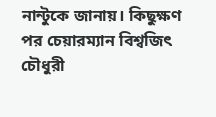নান্টুকে জানায়। কিছুক্ষণ পর চেয়ারম্যান বিশ্বজিৎ
চৌধুরী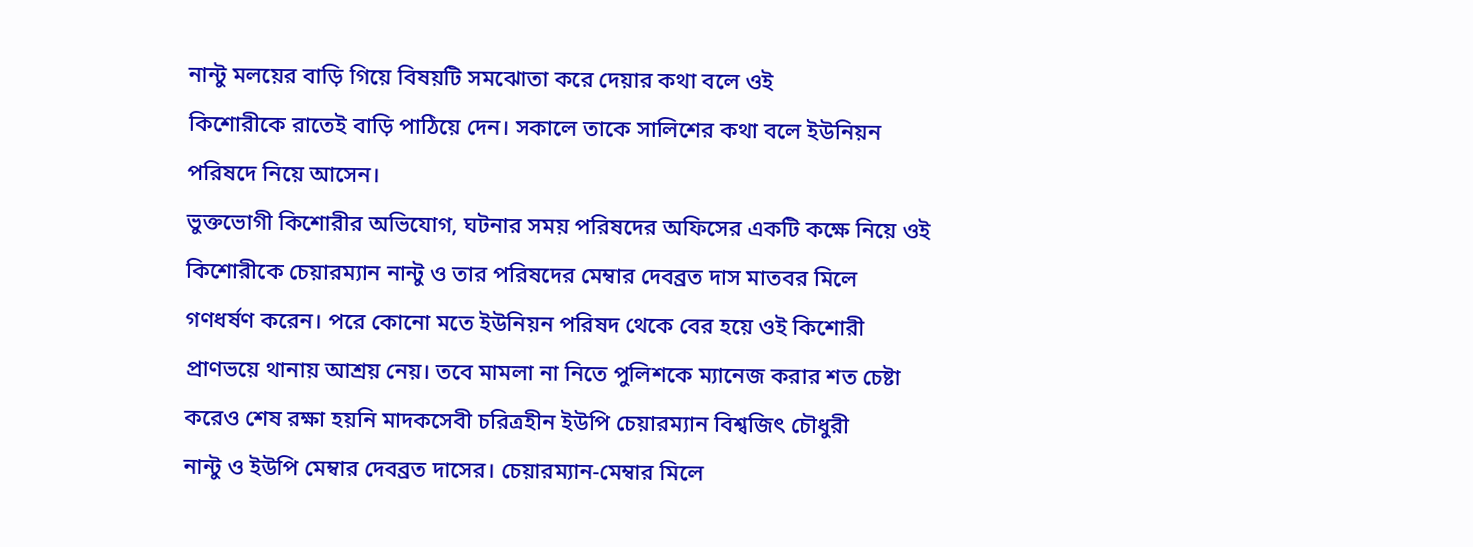নান্টু মলয়ের বাড়ি গিয়ে বিষয়টি সমঝোতা করে দেয়ার কথা বলে ওই
কিশোরীকে রাতেই বাড়ি পাঠিয়ে দেন। সকালে তাকে সালিশের কথা বলে ইউনিয়ন
পরিষদে নিয়ে আসেন।
ভুক্তভোগী কিশোরীর অভিযোগ, ঘটনার সময় পরিষদের অফিসের একটি কক্ষে নিয়ে ওই
কিশোরীকে চেয়ারম্যান নান্টু ও তার পরিষদের মেম্বার দেবব্রত দাস মাতবর মিলে
গণধর্ষণ করেন। পরে কোনো মতে ইউনিয়ন পরিষদ থেকে বের হয়ে ওই কিশোরী
প্রাণভয়ে থানায় আশ্রয় নেয়। তবে মামলা না নিতে পুলিশকে ম্যানেজ করার শত চেষ্টা
করেও শেষ রক্ষা হয়নি মাদকসেবী চরিত্রহীন ইউপি চেয়ারম্যান বিশ্বজিৎ চৌধুরী
নান্টু ও ইউপি মেম্বার দেবব্রত দাসের। চেয়ারম্যান-মেম্বার মিলে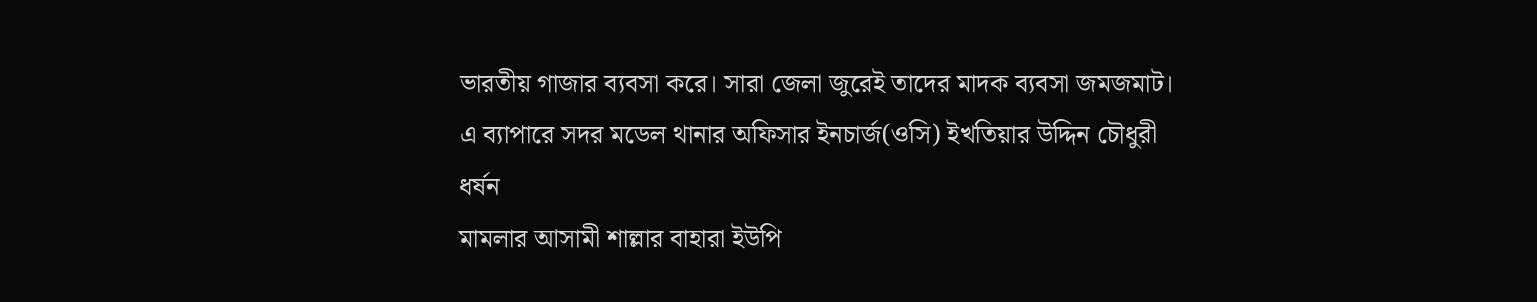ভারতীয় গাজার ব্যবসা করে। সারা জেলা জুরেই তাদের মাদক ব্যবসা জমজমাট।
এ ব্যাপারে সদর মডেল থানার অফিসার ইনচার্জ(ওসি) ইখতিয়ার উদ্দিন চৌধুরী ধর্ষন
মামলার আসামী শাল্লার বাহারা ইউপি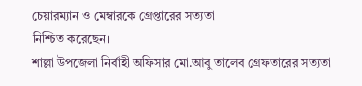চেয়ারম্যান ও মেম্বারকে গ্রেপ্তারের সত্যতা
নিশ্চিত করেছেন।
শাল্লা উপজেলা নির্বাহী অফিসার মো.আবু তালেব গ্রেফতারের সত্যতা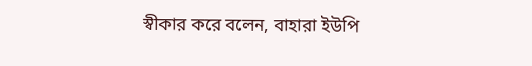স্বীকার করে বলেন, বাহারা ইউপি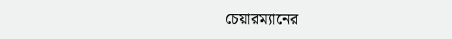চেয়ারম্যানের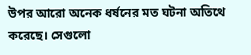উপর আরো অনেক ধর্ষনের মত ঘটনা অতিথে করেছে। সেগুলো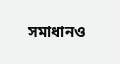সমাধানও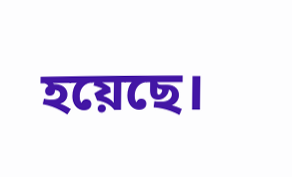হয়েছে।